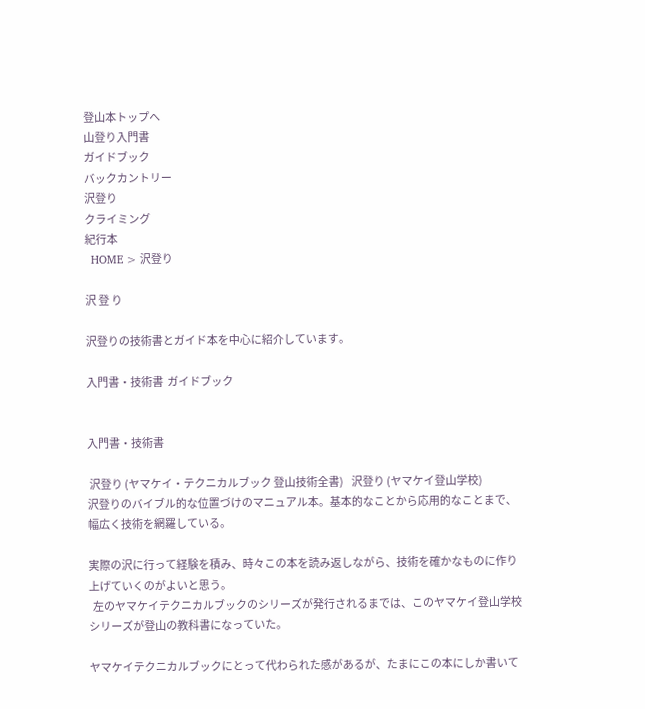登山本トップへ
山登り入門書
ガイドブック
バックカントリー
沢登り
クライミング
紀行本
  HOME > 沢登り

沢 登 り

沢登りの技術書とガイド本を中心に紹介しています。

入門書・技術書  ガイドブック


入門書・技術書

 沢登り (ヤマケイ・テクニカルブック 登山技術全書)    沢登り (ヤマケイ登山学校)
沢登りのバイブル的な位置づけのマニュアル本。基本的なことから応用的なことまで、幅広く技術を網羅している。

実際の沢に行って経験を積み、時々この本を読み返しながら、技術を確かなものに作り上げていくのがよいと思う。
  左のヤマケイテクニカルブックのシリーズが発行されるまでは、このヤマケイ登山学校シリーズが登山の教科書になっていた。

ヤマケイテクニカルブックにとって代わられた感があるが、たまにこの本にしか書いて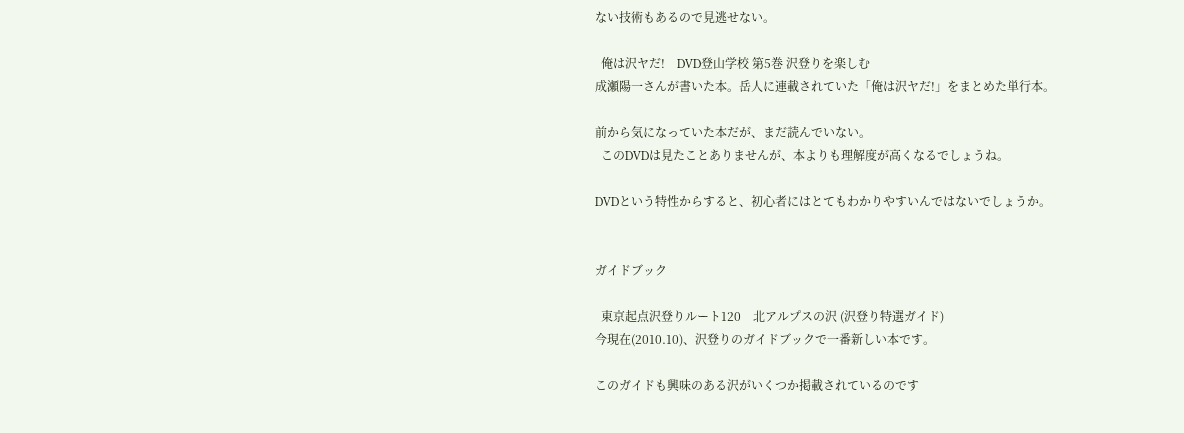ない技術もあるので見逃せない。

  俺は沢ヤだ!    DVD登山学校 第5巻 沢登りを楽しむ
成瀬陽一さんが書いた本。岳人に連載されていた「俺は沢ヤだ!」をまとめた単行本。

前から気になっていた本だが、まだ読んでいない。
  このDVDは見たことありませんが、本よりも理解度が高くなるでしょうね。

DVDという特性からすると、初心者にはとてもわかりやすいんではないでしょうか。


ガイドブック

  東京起点沢登りルート120    北アルプスの沢 (沢登り特選ガイド)
今現在(2010.10)、沢登りのガイドブックで一番新しい本です。

このガイドも興味のある沢がいくつか掲載されているのです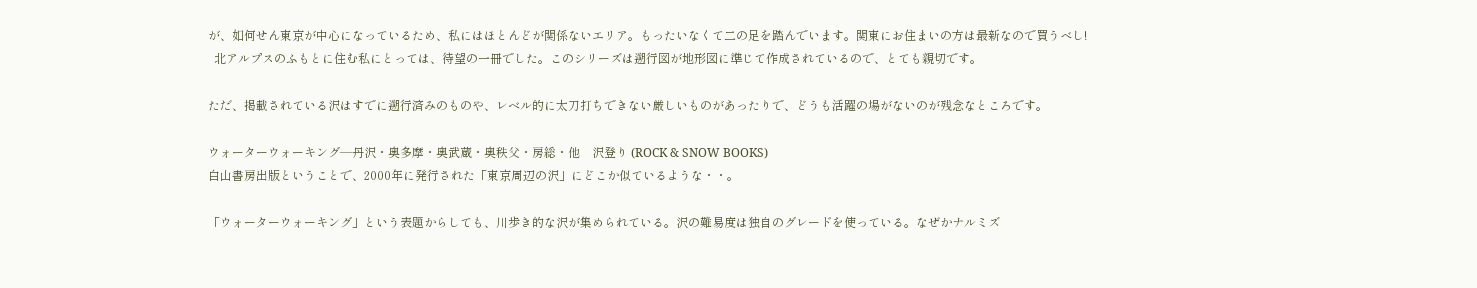が、如何せん東京が中心になっているため、私にはほとんどが関係ないエリア。もったいなくて二の足を踏んでいます。関東にお住まいの方は最新なので買うべし!
  北アルプスのふもとに住む私にとっては、待望の一冊でした。このシリーズは遡行図が地形図に準じて作成されているので、とても親切です。

ただ、掲載されている沢はすでに遡行済みのものや、レベル的に太刀打ちできない厳しいものがあったりで、どうも活躍の場がないのが残念なところです。

ウォーターウォーキング―丹沢・奥多摩・奥武蔵・奥秩父・房総・他    沢登り (ROCK & SNOW BOOKS)
白山書房出版ということで、2000年に発行された「東京周辺の沢」にどこか似ているような・・。

「ウォーターウォーキング」という表題からしても、川歩き的な沢が集められている。沢の難易度は独自のグレードを使っている。なぜかナルミズ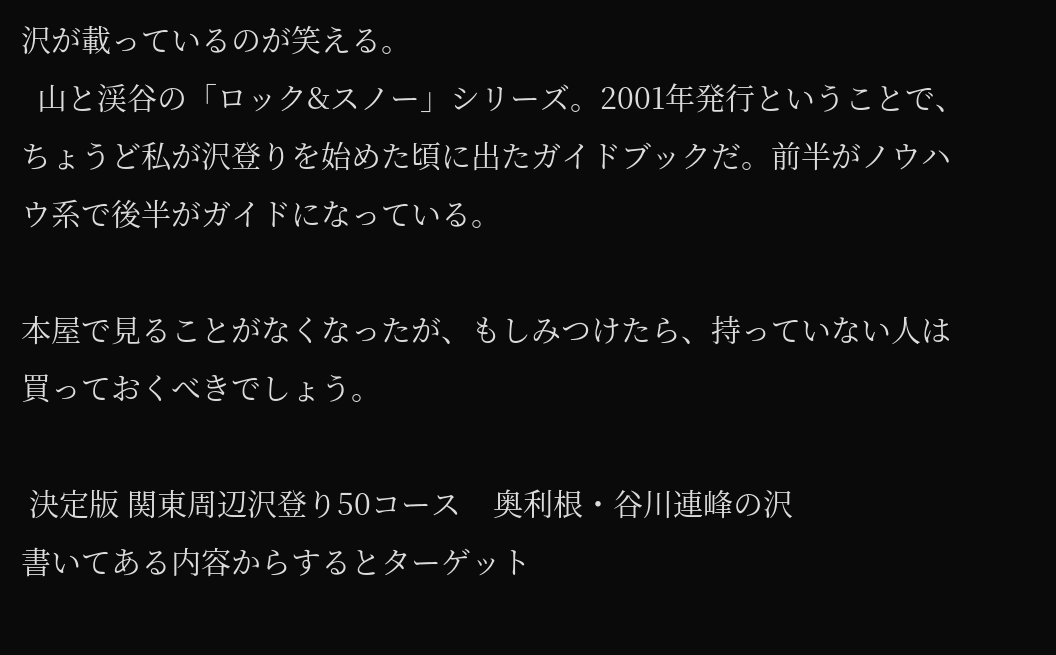沢が載っているのが笑える。
  山と渓谷の「ロック&スノー」シリーズ。2001年発行ということで、ちょうど私が沢登りを始めた頃に出たガイドブックだ。前半がノウハウ系で後半がガイドになっている。

本屋で見ることがなくなったが、もしみつけたら、持っていない人は買っておくべきでしょう。

 決定版 関東周辺沢登り50コース    奥利根・谷川連峰の沢
書いてある内容からするとターゲット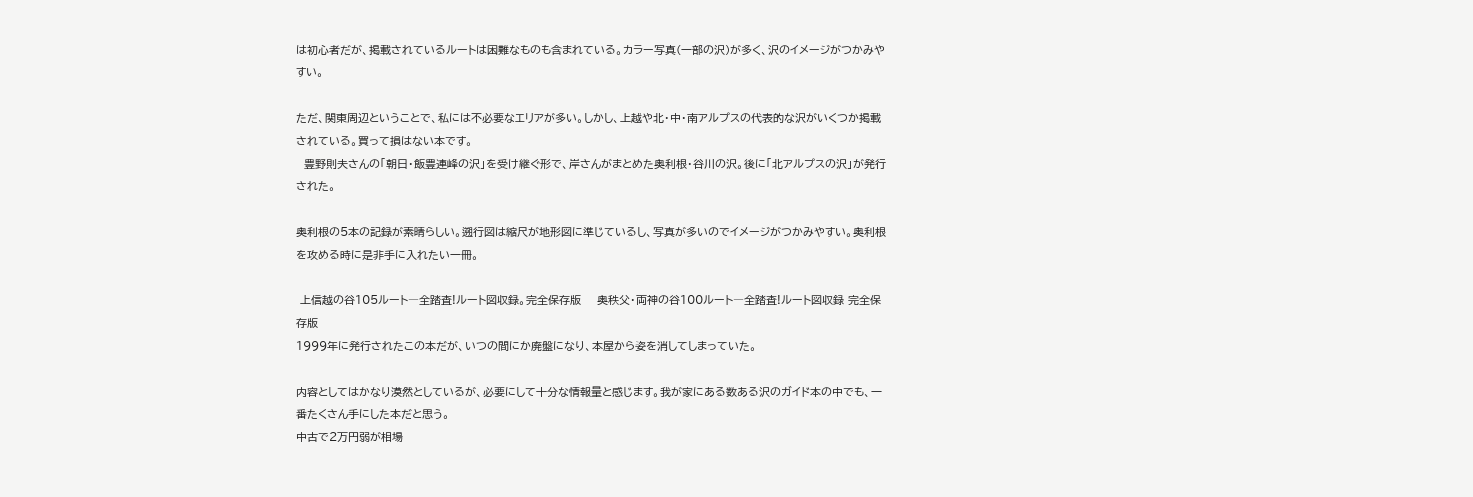は初心者だが、掲載されているルートは困難なものも含まれている。カラー写真(一部の沢)が多く、沢のイメージがつかみやすい。

ただ、関東周辺ということで、私には不必要なエリアが多い。しかし、上越や北・中・南アルプスの代表的な沢がいくつか掲載されている。買って損はない本です。
  豊野則夫さんの「朝日・飯豊連峰の沢」を受け継ぐ形で、岸さんがまとめた奥利根・谷川の沢。後に「北アルプスの沢」が発行された。

奥利根の5本の記録が素晴らしい。遡行図は縮尺が地形図に準じているし、写真が多いのでイメージがつかみやすい。奥利根を攻める時に是非手に入れたい一冊。

 上信越の谷105ルート―全踏査!ルート図収録。完全保存版    奥秩父・両神の谷100ルート―全踏査!ルート図収録 完全保存版
1999年に発行されたこの本だが、いつの間にか廃盤になり、本屋から姿を消してしまっていた。

内容としてはかなり漠然としているが、必要にして十分な情報量と感じます。我が家にある数ある沢のガイド本の中でも、一番たくさん手にした本だと思う。
中古で2万円弱が相場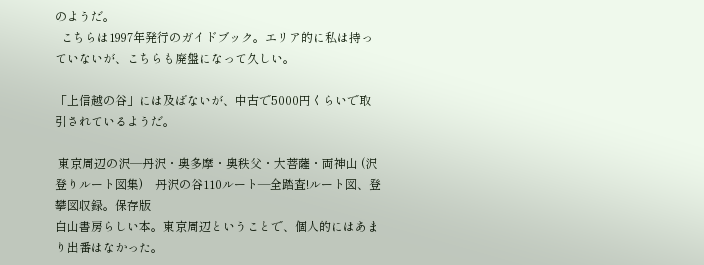のようだ。
  こちらは1997年発行のガイドブック。エリア的に私は持っていないが、こちらも廃盤になって久しい。

「上信越の谷」には及ばないが、中古で5000円くらいで取引されているようだ。

 東京周辺の沢―丹沢・奥多摩・奥秩父・大菩薩・両神山 (沢登りルート図集)    丹沢の谷110ルート―全踏査!ルート図、登攀図収録。保存版
白山書房らしい本。東京周辺ということで、個人的にはあまり出番はなかった。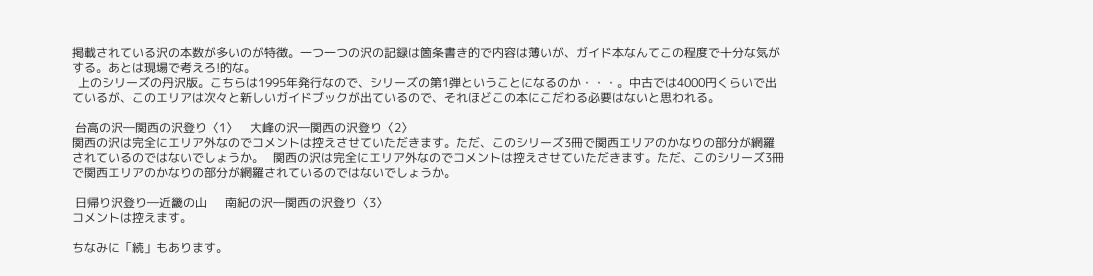掲載されている沢の本数が多いのが特徴。一つ一つの沢の記録は箇条書き的で内容は薄いが、ガイド本なんてこの程度で十分な気がする。あとは現場で考えろ!的な。
  上のシリーズの丹沢版。こちらは1995年発行なので、シリーズの第1弾ということになるのか・・・。中古では4000円くらいで出ているが、このエリアは次々と新しいガイドブックが出ているので、それほどこの本にこだわる必要はないと思われる。

 台高の沢―関西の沢登り〈1〉    大峰の沢―関西の沢登り〈2〉
関西の沢は完全にエリア外なのでコメントは控えさせていただきます。ただ、このシリーズ3冊で関西エリアのかなりの部分が網羅されているのではないでしょうか。   関西の沢は完全にエリア外なのでコメントは控えさせていただきます。ただ、このシリーズ3冊で関西エリアのかなりの部分が網羅されているのではないでしょうか。

 日帰り沢登り―近畿の山      南紀の沢―関西の沢登り〈3〉
コメントは控えます。

ちなみに「続」もあります。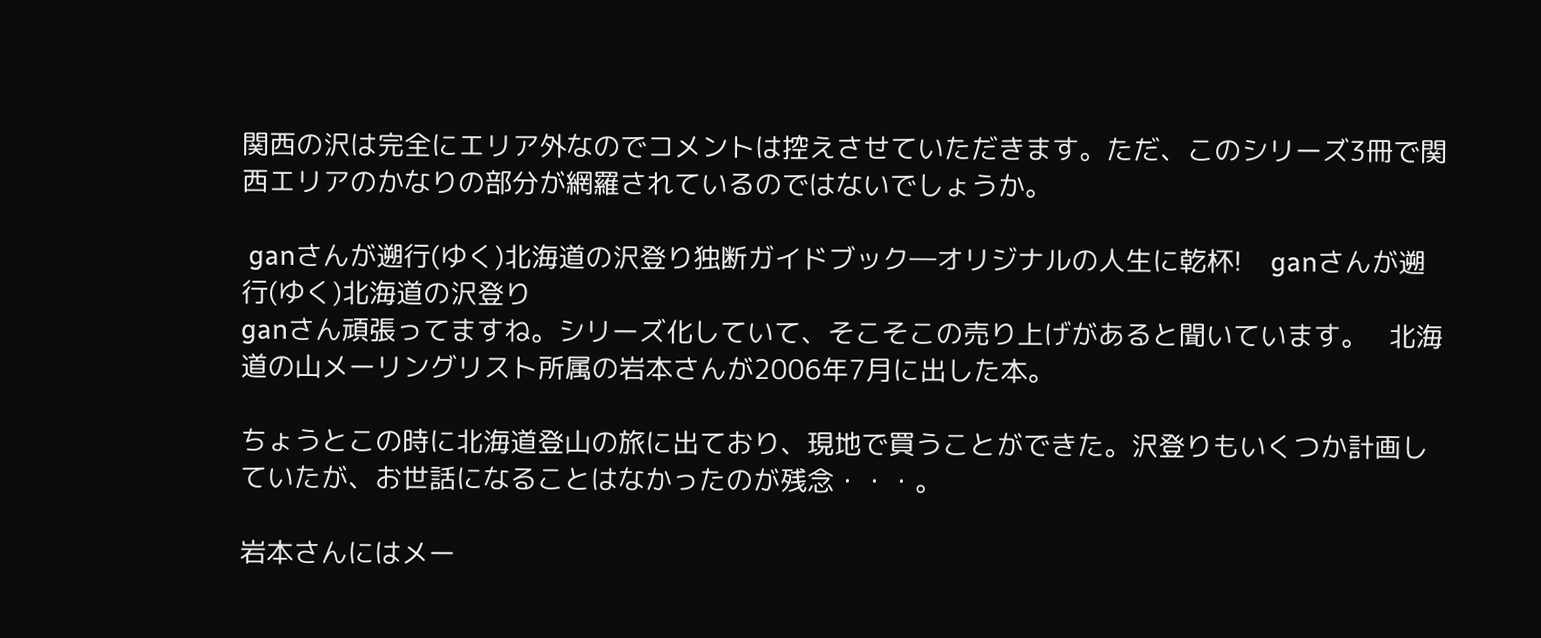関西の沢は完全にエリア外なのでコメントは控えさせていただきます。ただ、このシリーズ3冊で関西エリアのかなりの部分が網羅されているのではないでしょうか。

 ganさんが遡行(ゆく)北海道の沢登り独断ガイドブック―オリジナルの人生に乾杯!    ganさんが遡行(ゆく)北海道の沢登り
ganさん頑張ってますね。シリーズ化していて、そこそこの売り上げがあると聞いています。   北海道の山メーリングリスト所属の岩本さんが2006年7月に出した本。

ちょうとこの時に北海道登山の旅に出ており、現地で買うことができた。沢登りもいくつか計画していたが、お世話になることはなかったのが残念・・・。

岩本さんにはメー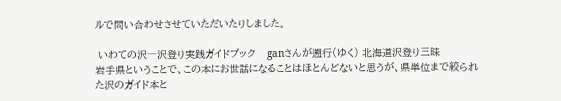ルで問い合わせさせていただいたりしました。

 いわての沢―沢登り実践ガイドブック    ganさんが遡行(ゆく) 北海道沢登り三昧
岩手県ということで、この本にお世話になることはほとんどないと思うが、県単位まで絞られた沢のガイド本と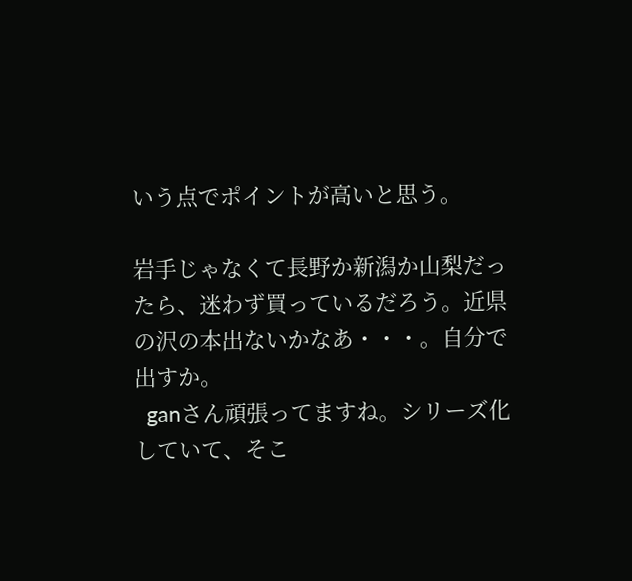いう点でポイントが高いと思う。

岩手じゃなくて長野か新潟か山梨だったら、迷わず買っているだろう。近県の沢の本出ないかなあ・・・。自分で出すか。
  ganさん頑張ってますね。シリーズ化していて、そこ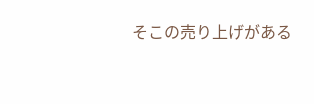そこの売り上げがある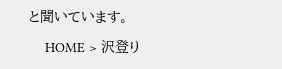と聞いています。

    HOME > 沢登り